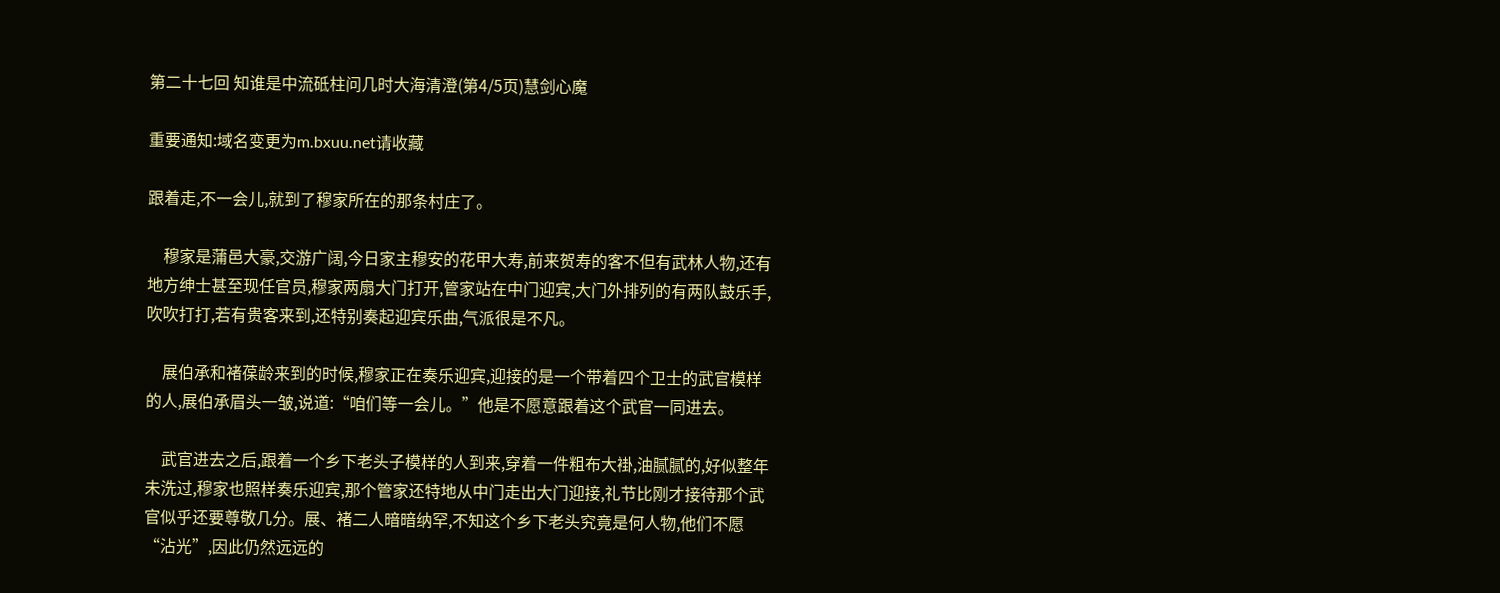第二十七回 知谁是中流砥柱问几时大海清澄(第4/5页)慧剑心魔

重要通知:域名变更为m.bxuu.net请收藏

跟着走,不一会儿,就到了穆家所在的那条村庄了。

    穆家是蒲邑大豪,交游广阔,今日家主穆安的花甲大寿,前来贺寿的客不但有武林人物,还有地方绅士甚至现任官员,穆家两扇大门打开,管家站在中门迎宾,大门外排列的有两队鼓乐手,吹吹打打,若有贵客来到,还特别奏起迎宾乐曲,气派很是不凡。

    展伯承和褚葆龄来到的时候,穆家正在奏乐迎宾,迎接的是一个带着四个卫士的武官模样的人,展伯承眉头一皱,说道:“咱们等一会儿。”他是不愿意跟着这个武官一同进去。

    武官进去之后,跟着一个乡下老头子模样的人到来,穿着一件粗布大褂,油腻腻的,好似整年未洗过,穆家也照样奏乐迎宾,那个管家还特地从中门走出大门迎接,礼节比刚才接待那个武官似乎还要尊敬几分。展、褚二人暗暗纳罕,不知这个乡下老头究竟是何人物,他们不愿“沾光”,因此仍然远远的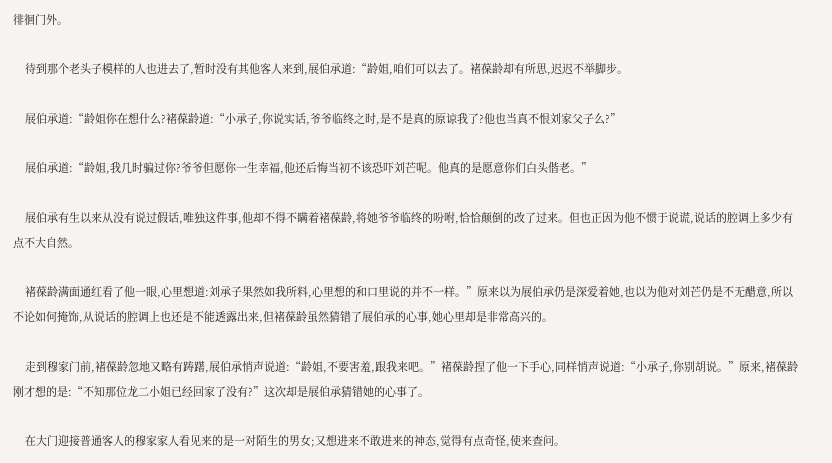徘徊门外。

    待到那个老头子模样的人也进去了,暂时没有其他客人来到,展伯承道:“龄姐,咱们可以去了。褚葆龄却有所思,迟迟不举脚步。

    展伯承道:“龄姐你在想什么?褚葆龄道:“小承子,你说实话,爷爷临终之时,是不是真的原谅我了?他也当真不恨刘家父子么?”

    展伯承道:“龄姐,我几时骗过你?爷爷但愿你一生幸福,他还后悔当初不该恐吓刘芒呢。他真的是愿意你们白头偕老。”

    展伯承有生以来从没有说过假话,唯独这件事,他却不得不瞒着褚葆龄,将她爷爷临终的吩咐,恰恰颠倒的改了过来。但也正因为他不惯于说谎,说话的腔调上多少有点不大自然。

    褚葆龄满面通红看了他一眼,心里想道:刘承子果然如我所料,心里想的和口里说的并不一样。”原来以为展伯承仍是深爱着她,也以为他对刘芒仍是不无醋意,所以不论如何掩饰,从说话的腔调上也还是不能透露出来,但褚葆龄虽然猜错了展伯承的心事,她心里却是非常高兴的。

    走到穆家门前,褚葆龄忽地又略有踌躇,展伯承悄声说道:“龄姐,不要害羞,跟我来吧。”褚葆龄捏了他一下手心,同样悄声说道:“小承子,你别胡说。”原来,褚葆龄刚才想的是:“不知那位龙二小姐已经回家了没有?”这次却是展伯承猜错她的心事了。

    在大门迎接普通客人的穆家家人看见来的是一对陌生的男女;又想进来不敢进来的神态,觉得有点奇怪,使来查问。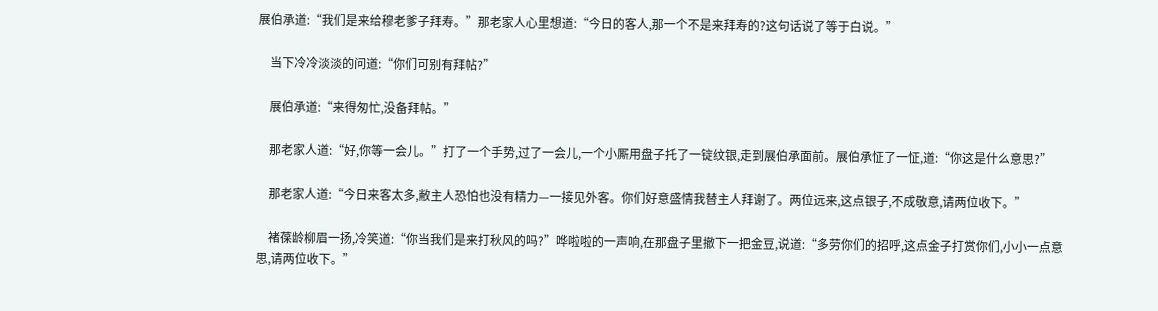展伯承道:“我们是来给穆老爹子拜寿。”那老家人心里想道:“今日的客人,那一个不是来拜寿的?这句话说了等于白说。”

    当下冷冷淡淡的问道:“你们可别有拜帖?”

    展伯承道:“来得匆忙,没备拜帖。”

    那老家人道:“好,你等一会儿。”打了一个手势,过了一会儿,一个小厮用盘子托了一锭纹银,走到展伯承面前。展伯承怔了一怔,道:“你这是什么意思?”

    那老家人道:“今日来客太多,敝主人恐怕也没有精力—一接见外客。你们好意盛情我替主人拜谢了。两位远来,这点银子,不成敬意,请两位收下。”

    褚葆龄柳眉一扬,冷笑道:“你当我们是来打秋风的吗?”哗啦啦的一声响,在那盘子里撤下一把金豆,说道:“多劳你们的招呼,这点金子打赏你们,小小一点意思,请两位收下。”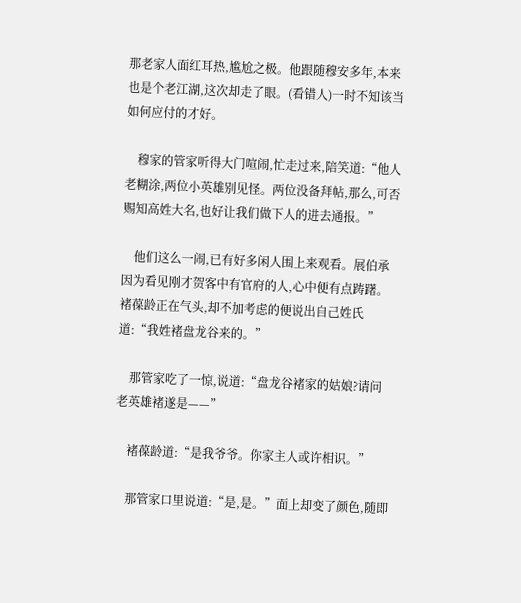那老家人面红耳热,尴尬之极。他跟随穆安多年,本来也是个老江湖,这次却走了眼。(看错人)一时不知该当如何应付的才好。

    穆家的管家听得大门喧闹,忙走过来,陪笑道:“他人老糊涂,两位小英雄别见怪。两位没备拜帖,那么,可否赐知高姓大名,也好让我们做下人的进去通报。”

    他们这么一闹,已有好多闲人围上来观看。展伯承因为看见刚才贺客中有官府的人,心中便有点踌躇。褚葆龄正在气头,却不加考虑的便说出自己姓氏道:“我姓褚盘龙谷来的。”

    那管家吃了一惊,说道:“盘龙谷褚家的姑娘?请问老英雄褚遂是——”

    褚葆龄道:“是我爷爷。你家主人或许相识。”

    那管家口里说道:“是,是。”面上却变了颜色,随即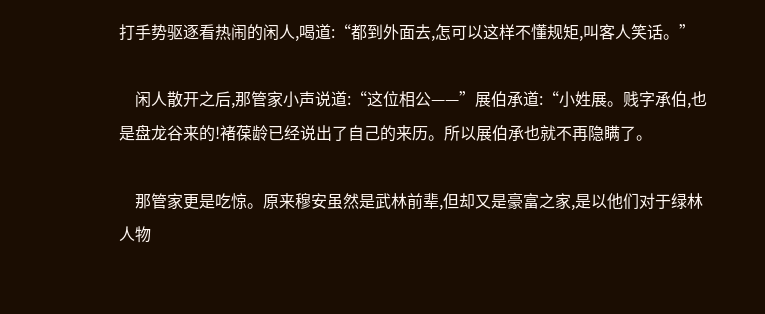打手势驱逐看热闹的闲人,喝道:“都到外面去,怎可以这样不懂规矩,叫客人笑话。”

    闲人散开之后,那管家小声说道:“这位相公——”展伯承道:“小姓展。贱字承伯,也是盘龙谷来的!褚葆龄已经说出了自己的来历。所以展伯承也就不再隐瞒了。

    那管家更是吃惊。原来穆安虽然是武林前辈,但却又是豪富之家,是以他们对于绿林人物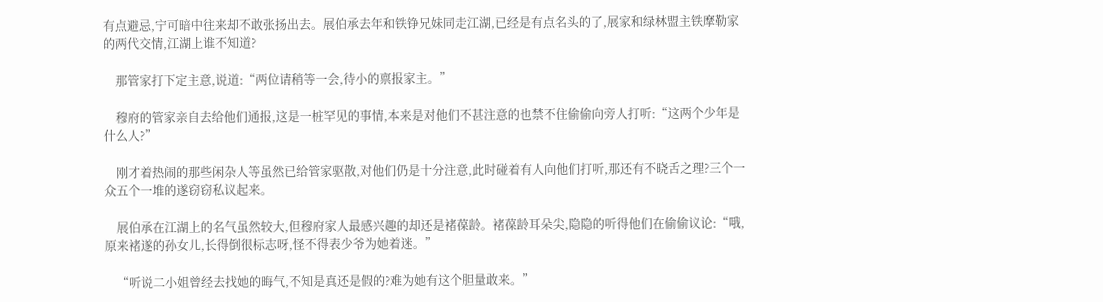有点避忌,宁可暗中往来却不敢张扬出去。展伯承去年和铁铮兄妹同走江湖,已经是有点名头的了,展家和绿林盟主铁摩勒家的两代交情,江湖上谁不知道?

    那管家打下定主意,说道:“两位请稍等一会,待小的禀报家主。”

    穆府的管家亲自去给他们通报,这是一桩罕见的事情,本来是对他们不甚注意的也禁不住偷偷向旁人打听:“这两个少年是什么人?”

    刚才着热闹的那些闲杂人等虽然已给管家驱散,对他们仍是十分注意,此时碰着有人向他们打听,那还有不晓舌之理?三个一众五个一堆的遂窃窃私议起来。

    展伯承在江湖上的名气虽然较大,但穆府家人最感兴趣的却还是褚葆龄。褚葆龄耳朵尖,隐隐的听得他们在偷偷议论:“哦,原来褚遂的孙女儿,长得倒很标志呀,怪不得表少爷为她着迷。”

    “听说二小姐曾经去找她的晦气,不知是真还是假的?难为她有这个胆量敢来。”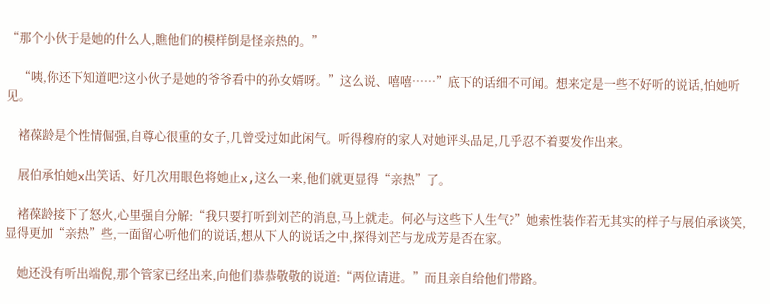“那个小伙于是她的什么人,瞧他们的模样倒是怪亲热的。”

    “咦,你还下知道吧?这小伙子是她的爷爷看中的孙女婿呀。”这么说、嘻嘻……”底下的话细不可闻。想来定是一些不好听的说话,怕她听见。

    褚葆龄是个性情倔强,自尊心很重的女子,几曾受过如此闲气。听得穆府的家人对她评头品足,几乎忍不着要发作出来。

    展伯承怕她x出笑话、好几次用眼色将她止x,这么一来,他们就更显得“亲热”了。

    褚葆龄接下了怒火,心里强自分解:“我只要打听到刘芒的消息,马上就走。何必与这些下人生气?”她索性装作若无其实的样子与展伯承谈笑,显得更加“亲热”些,一面留心听他们的说话,想从下人的说话之中,探得刘芒与龙成芳是否在家。

    她还没有听出端倪,那个管家已经出来,向他们恭恭敬敬的说道:“两位请进。”而且亲自给他们带路。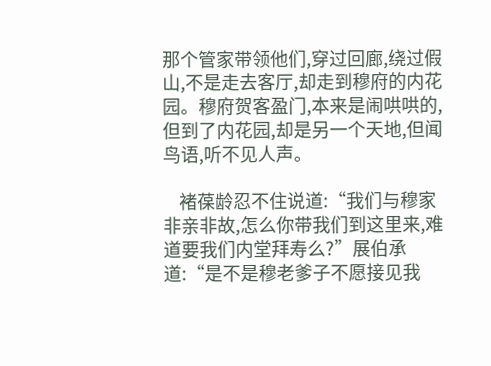那个管家带领他们,穿过回廊,绕过假山,不是走去客厅,却走到穆府的内花园。穆府贺客盈门,本来是闹哄哄的,但到了内花园,却是另一个天地,但闻鸟语,听不见人声。

    褚葆龄忍不住说道:“我们与穆家非亲非故,怎么你带我们到这里来,难道要我们内堂拜寿么?”展伯承道:“是不是穆老爹子不愿接见我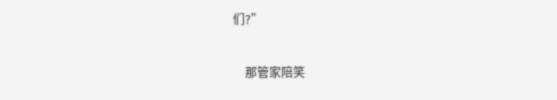们?”

    那管家陪笑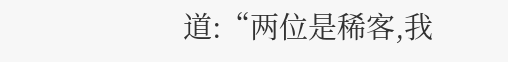道:“两位是稀客,我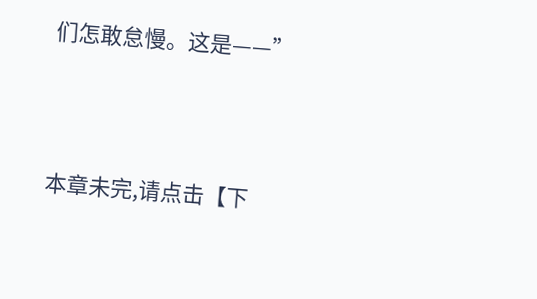们怎敢怠慢。这是——”




本章未完,请点击【下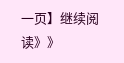一页】继续阅读》》